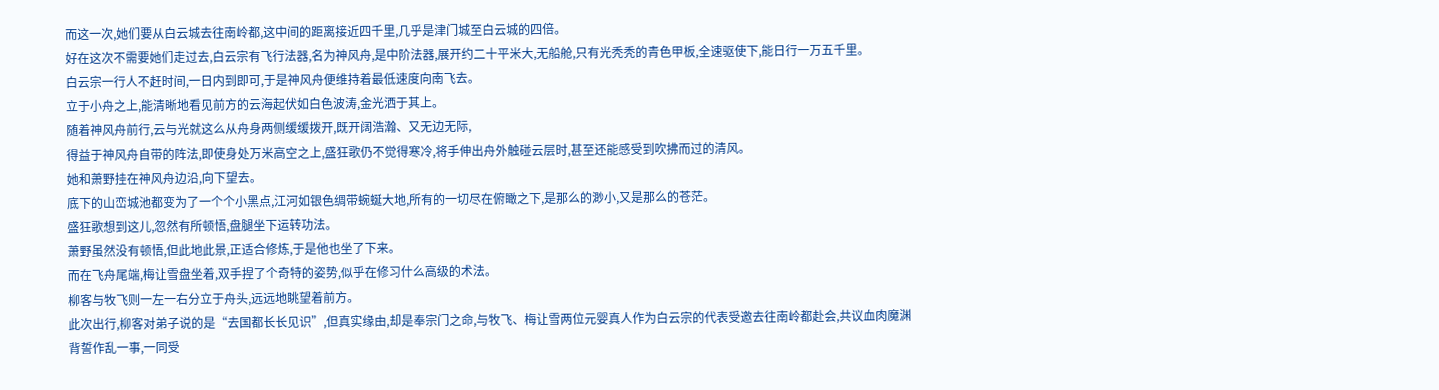而这一次,她们要从白云城去往南岭都,这中间的距离接近四千里,几乎是津门城至白云城的四倍。
好在这次不需要她们走过去,白云宗有飞行法器,名为神风舟,是中阶法器,展开约二十平米大,无船舱,只有光秃秃的青色甲板,全速驱使下,能日行一万五千里。
白云宗一行人不赶时间,一日内到即可,于是神风舟便维持着最低速度向南飞去。
立于小舟之上,能清晰地看见前方的云海起伏如白色波涛,金光洒于其上。
随着神风舟前行,云与光就这么从舟身两侧缓缓拨开,既开阔浩瀚、又无边无际,
得益于神风舟自带的阵法,即使身处万米高空之上,盛狂歌仍不觉得寒冷,将手伸出舟外触碰云层时,甚至还能感受到吹拂而过的清风。
她和萧野挂在神风舟边沿,向下望去。
底下的山峦城池都变为了一个个小黑点,江河如银色绸带蜿蜒大地,所有的一切尽在俯瞰之下,是那么的渺小,又是那么的苍茫。
盛狂歌想到这儿,忽然有所顿悟,盘腿坐下运转功法。
萧野虽然没有顿悟,但此地此景,正适合修炼,于是他也坐了下来。
而在飞舟尾端,梅让雪盘坐着,双手捏了个奇特的姿势,似乎在修习什么高级的术法。
柳客与牧飞则一左一右分立于舟头,远远地眺望着前方。
此次出行,柳客对弟子说的是“去国都长长见识”,但真实缘由,却是奉宗门之命,与牧飞、梅让雪两位元婴真人作为白云宗的代表受邀去往南岭都赴会,共议血肉魔渊背誓作乱一事,一同受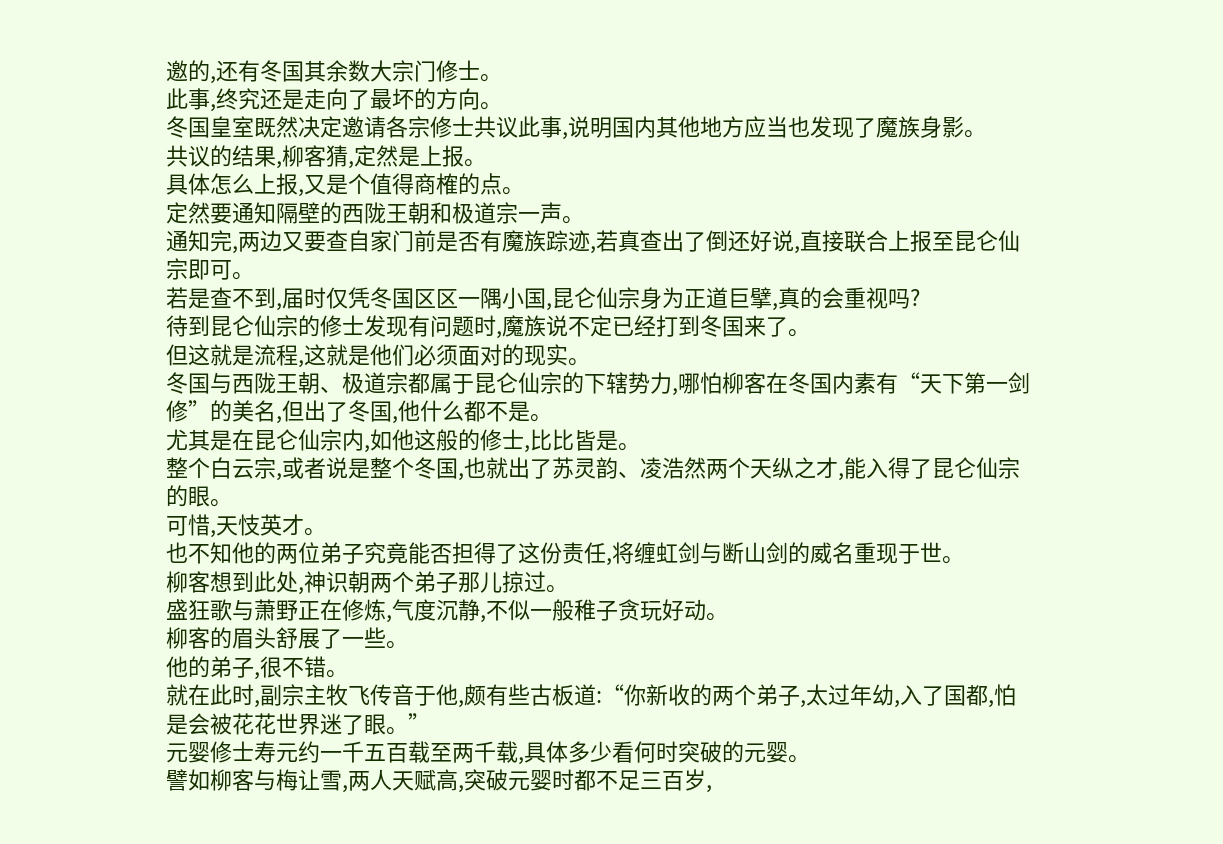邀的,还有冬国其余数大宗门修士。
此事,终究还是走向了最坏的方向。
冬国皇室既然决定邀请各宗修士共议此事,说明国内其他地方应当也发现了魔族身影。
共议的结果,柳客猜,定然是上报。
具体怎么上报,又是个值得商榷的点。
定然要通知隔壁的西陇王朝和极道宗一声。
通知完,两边又要查自家门前是否有魔族踪迹,若真查出了倒还好说,直接联合上报至昆仑仙宗即可。
若是查不到,届时仅凭冬国区区一隅小国,昆仑仙宗身为正道巨擘,真的会重视吗?
待到昆仑仙宗的修士发现有问题时,魔族说不定已经打到冬国来了。
但这就是流程,这就是他们必须面对的现实。
冬国与西陇王朝、极道宗都属于昆仑仙宗的下辖势力,哪怕柳客在冬国内素有“天下第一剑修”的美名,但出了冬国,他什么都不是。
尤其是在昆仑仙宗内,如他这般的修士,比比皆是。
整个白云宗,或者说是整个冬国,也就出了苏灵韵、凌浩然两个天纵之才,能入得了昆仑仙宗的眼。
可惜,天忮英才。
也不知他的两位弟子究竟能否担得了这份责任,将缠虹剑与断山剑的威名重现于世。
柳客想到此处,神识朝两个弟子那儿掠过。
盛狂歌与萧野正在修炼,气度沉静,不似一般稚子贪玩好动。
柳客的眉头舒展了一些。
他的弟子,很不错。
就在此时,副宗主牧飞传音于他,颇有些古板道:“你新收的两个弟子,太过年幼,入了国都,怕是会被花花世界迷了眼。”
元婴修士寿元约一千五百载至两千载,具体多少看何时突破的元婴。
譬如柳客与梅让雪,两人天赋高,突破元婴时都不足三百岁,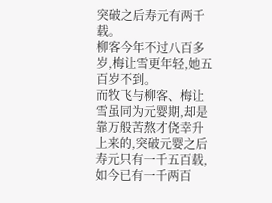突破之后寿元有两千载。
柳客今年不过八百多岁,梅让雪更年轻,她五百岁不到。
而牧飞与柳客、梅让雪虽同为元婴期,却是靠万般苦熬才侥幸升上来的,突破元婴之后寿元只有一千五百载,如今已有一千两百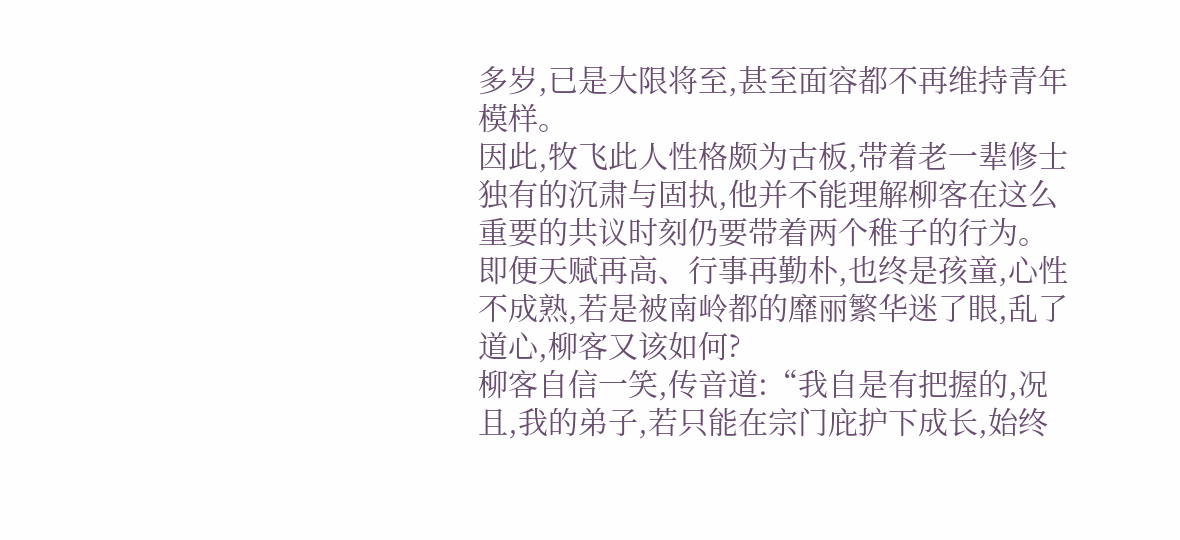多岁,已是大限将至,甚至面容都不再维持青年模样。
因此,牧飞此人性格颇为古板,带着老一辈修士独有的沉肃与固执,他并不能理解柳客在这么重要的共议时刻仍要带着两个稚子的行为。
即便天赋再高、行事再勤朴,也终是孩童,心性不成熟,若是被南岭都的靡丽繁华迷了眼,乱了道心,柳客又该如何?
柳客自信一笑,传音道:“我自是有把握的,况且,我的弟子,若只能在宗门庇护下成长,始终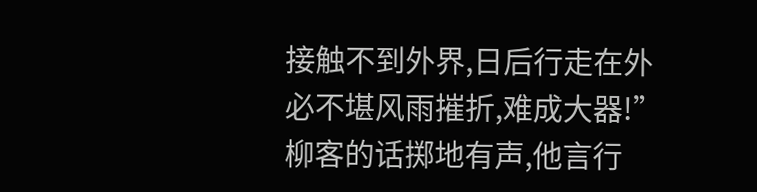接触不到外界,日后行走在外必不堪风雨摧折,难成大器!”
柳客的话掷地有声,他言行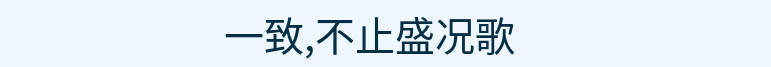一致,不止盛况歌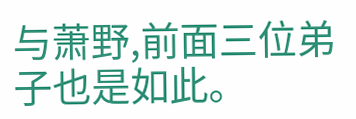与萧野,前面三位弟子也是如此。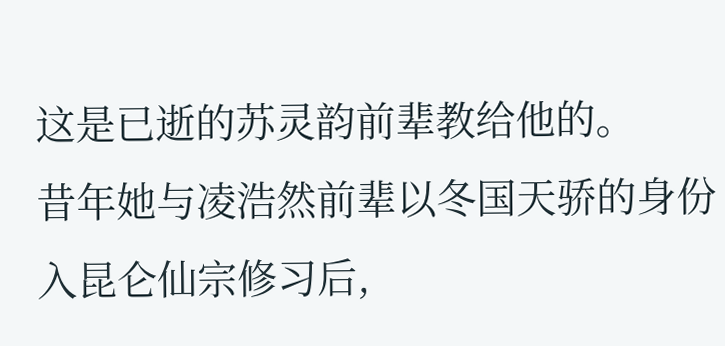这是已逝的苏灵韵前辈教给他的。
昔年她与凌浩然前辈以冬国天骄的身份入昆仑仙宗修习后,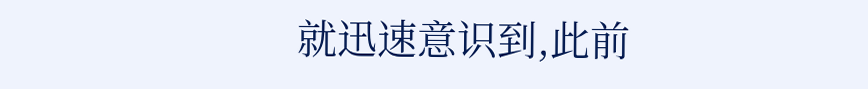就迅速意识到,此前